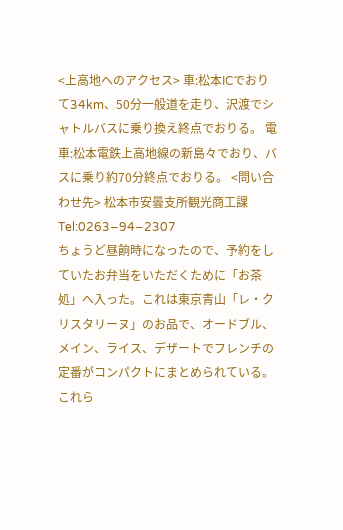<上高地へのアクセス> 車:松本ICでおりて34km、50分一般道を走り、沢渡でシャトルバスに乗り換え終点でおりる。 電車:松本電鉄上高地線の新島々でおり、バスに乗り約70分終点でおりる。 <問い合わせ先> 松本市安曇支所観光商工課 Tel:0263−94−2307
ちょうど昼餉時になったので、予約をしていたお弁当をいただくために「お茶処」へ入った。これは東京青山「レ・クリスタリーヌ」のお品で、オードブル、メイン、ライス、デザートでフレンチの定番がコンパクトにまとめられている。これら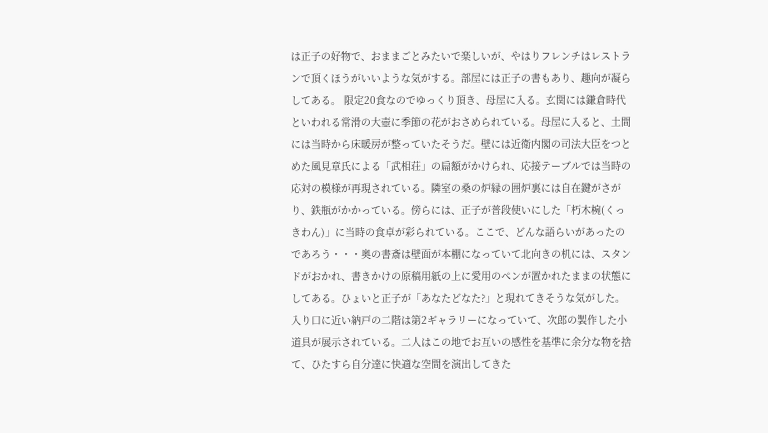は正子の好物で、おままごとみたいで楽しいが、やはりフレンチはレストランで頂くほうがいいような気がする。部屋には正子の書もあり、趣向が凝らしてある。 限定20食なのでゆっくり頂き、母屋に入る。玄関には鎌倉時代といわれる常滑の大壺に季節の花がおさめられている。母屋に入ると、土間には当時から床暖房が整っていたそうだ。壁には近衛内閣の司法大臣をつとめた風見章氏による「武相荘」の扁額がかけられ、応接テーブルでは当時の応対の模様が再現されている。隣室の桑の炉縁の囲炉裏には自在鍵がさがり、鉄瓶がかかっている。傍らには、正子が普段使いにした「朽木椀(くっきわん)」に当時の食卓が彩られている。ここで、どんな語らいがあったのであろう・・・奥の書斎は壁面が本棚になっていて北向きの机には、スタンドがおかれ、書きかけの原稿用紙の上に愛用のペンが置かれたままの状態にしてある。ひょいと正子が「あなたどなた?」と現れてきそうな気がした。 入り口に近い納戸の二階は第2ギャラリーになっていて、次郎の製作した小道具が展示されている。二人はこの地でお互いの感性を基準に余分な物を捨て、ひたすら自分達に快適な空間を演出してきた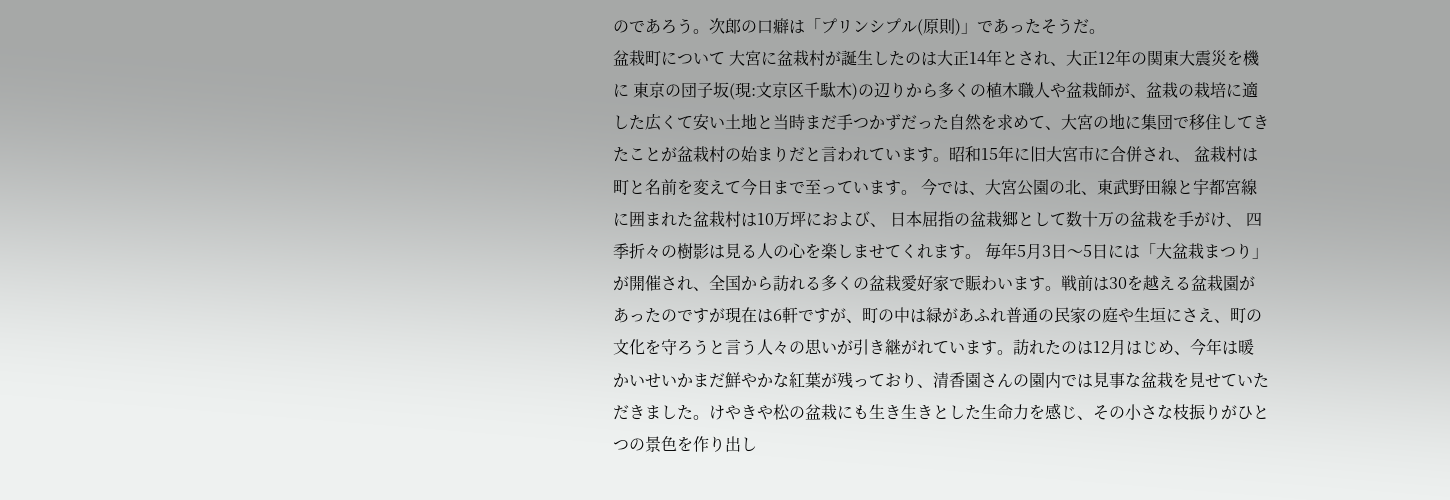のであろう。次郎の口癖は「プリンシプル(原則)」であったそうだ。
盆栽町について 大宮に盆栽村が誕生したのは大正14年とされ、大正12年の関東大震災を機に 東京の団子坂(現:文京区千駄木)の辺りから多くの植木職人や盆栽師が、盆栽の栽培に適した広くて安い土地と当時まだ手つかずだった自然を求めて、大宮の地に集団で移住してきたことが盆栽村の始まりだと言われています。昭和15年に旧大宮市に合併され、 盆栽村は町と名前を変えて今日まで至っています。 今では、大宮公園の北、東武野田線と宇都宮線に囲まれた盆栽村は10万坪におよび、 日本屈指の盆栽郷として数十万の盆栽を手がけ、 四季折々の樹影は見る人の心を楽しませてくれます。 毎年5月3日〜5日には「大盆栽まつり」が開催され、全国から訪れる多くの盆栽愛好家で賑わいます。戦前は30を越える盆栽園があったのですが現在は6軒ですが、町の中は緑があふれ普通の民家の庭や生垣にさえ、町の文化を守ろうと言う人々の思いが引き継がれています。訪れたのは12月はじめ、今年は暖かいせいかまだ鮮やかな紅葉が残っており、清香園さんの園内では見事な盆栽を見せていただきました。けやきや松の盆栽にも生き生きとした生命力を感じ、その小さな枝振りがひとつの景色を作り出し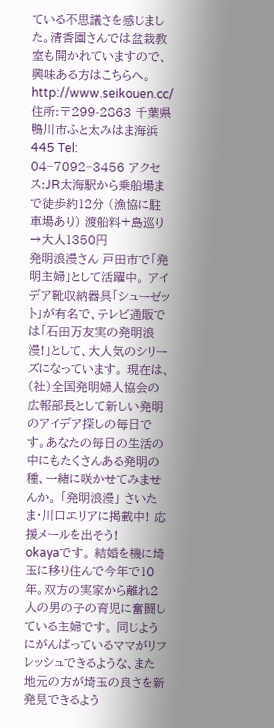ている不思議さを感じました。清香園さんでは盆栽教室も開かれていますので、興味ある方はこちらへ。 http://www.seikouen.cc/
住所:〒299-2863 千葉県鴨川市ふと太みはま海浜445 Tel: 04−7092−3456 アクセス:JR太海駅から乗船場まで徒歩約12分 (漁協に駐車場あり) 渡船料+島巡り→大人1350円
発明浪漫さん 戸田市で「発明主婦」として活躍中。 アイデア靴収納器具「シューゼット」が有名で、テレビ通販では「石田万友実の発明浪漫!」として、大人気のシリーズになっています。 現在は、(社)全国発明婦人協会の広報部長として新しい発明のアイデア探しの毎日です。あなたの毎日の生活の中にもたくさんある発明の種、一緒に咲かせてみませんか。 「発明浪漫」 さいたま・川口エリアに掲載中! 応援メールを出そう!
okayaです。 結婚を機に埼玉に移り住んで今年で10年。双方の実家から離れ2人の男の子の育児に奮闘している主婦です。 同じようにがんばっているママがリフレッシュできるような、また地元の方が埼玉の良さを新発見できるよう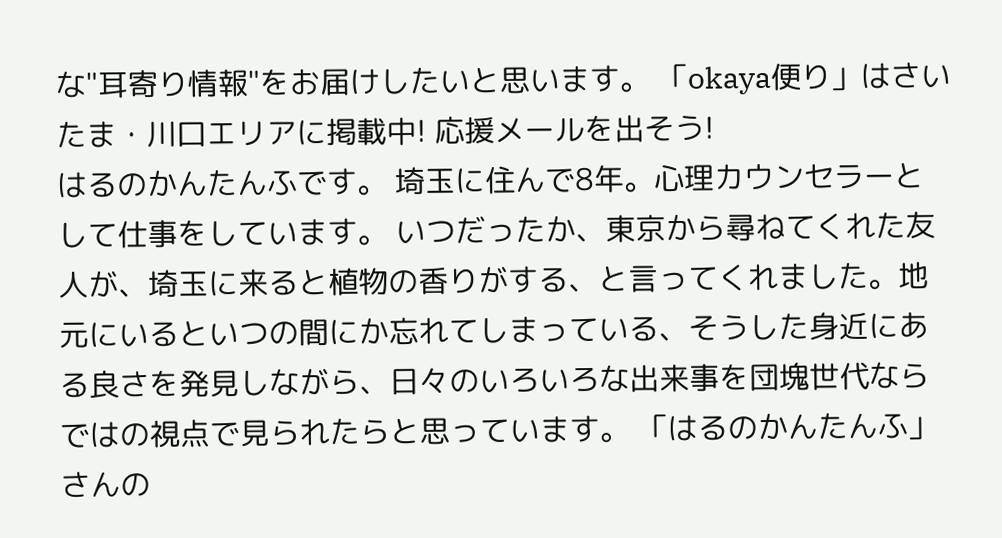な"耳寄り情報"をお届けしたいと思います。 「okaya便り」はさいたま・川口エリアに掲載中! 応援メールを出そう!
はるのかんたんふです。 埼玉に住んで8年。心理カウンセラーとして仕事をしています。 いつだったか、東京から尋ねてくれた友人が、埼玉に来ると植物の香りがする、と言ってくれました。地元にいるといつの間にか忘れてしまっている、そうした身近にある良さを発見しながら、日々のいろいろな出来事を団塊世代ならではの視点で見られたらと思っています。 「はるのかんたんふ」さんの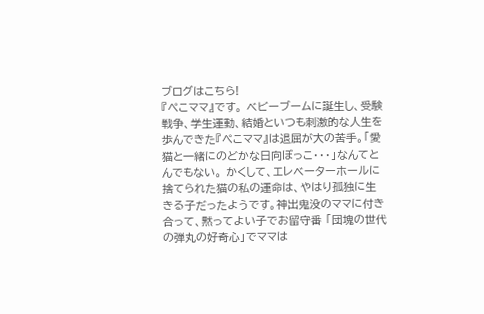ブログはこちら!
『ぺこママ』です。 ベビーブームに誕生し、受験戦争、学生運動、結婚といつも刺激的な人生を歩んできた『ぺこママ』は退屈が大の苦手。「愛猫と一緒にのどかな日向ぼっこ・・・」なんてとんでもない。 かくして、エレベーターホールに捨てられた猫の私の運命は、やはり孤独に生きる子だったようです。神出鬼没のママに付き合って、黙ってよい子でお留守番 「団塊の世代の弾丸の好奇心」でママは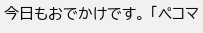今日もおでかけです。 「ペコマ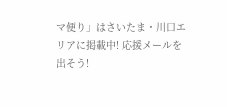マ便り」はさいたま・川口エリアに掲載中! 応援メールを出そう!